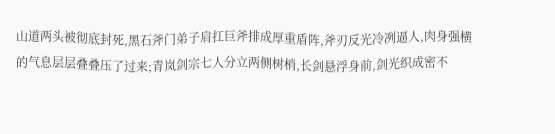山道两头被彻底封死,黑石斧门弟子肩扛巨斧排成厚重盾阵,斧刃反光冷冽逼人,肉身强横的气息层层叠叠压了过来;青岚剑宗七人分立两侧树梢,长剑悬浮身前,剑光织成密不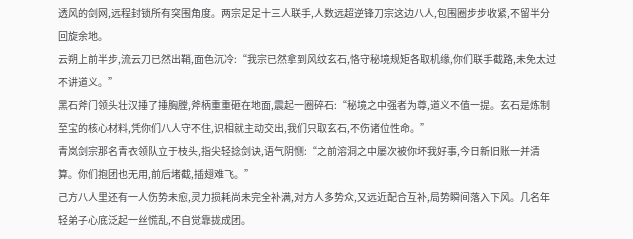透风的剑网,远程封锁所有突围角度。两宗足足十三人联手,人数远超逆锋刀宗这边八人,包围圈步步收紧,不留半分回旋余地。
云朔上前半步,流云刀已然出鞘,面色沉冷:“我宗已然拿到风纹玄石,恪守秘境规矩各取机缘,你们联手截路,未免太过不讲道义。”
黑石斧门领头壮汉捶了捶胸膛,斧柄重重砸在地面,震起一圈碎石:“秘境之中强者为尊,道义不值一提。玄石是炼制至宝的核心材料,凭你们八人守不住,识相就主动交出,我们只取玄石,不伤诸位性命。”
青岚剑宗那名青衣领队立于枝头,指尖轻捻剑诀,语气阴恻:“之前溶洞之中屡次被你坏我好事,今日新旧账一并清算。你们抱团也无用,前后堵截,插翅难飞。”
己方八人里还有一人伤势未愈,灵力损耗尚未完全补满,对方人多势众,又远近配合互补,局势瞬间落入下风。几名年轻弟子心底泛起一丝慌乱,不自觉靠拢成团。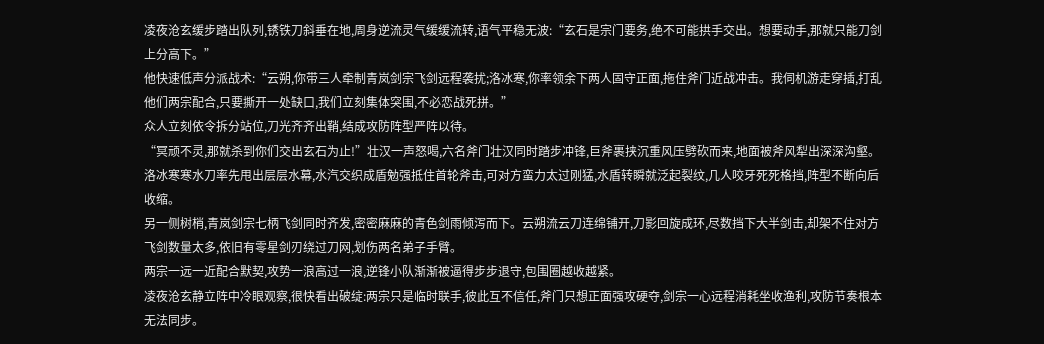凌夜沧玄缓步踏出队列,锈铁刀斜垂在地,周身逆流灵气缓缓流转,语气平稳无波:“玄石是宗门要务,绝不可能拱手交出。想要动手,那就只能刀剑上分高下。”
他快速低声分派战术:“云朔,你带三人牵制青岚剑宗飞剑远程袭扰;洛冰寒,你率领余下两人固守正面,拖住斧门近战冲击。我伺机游走穿插,打乱他们两宗配合,只要撕开一处缺口,我们立刻集体突围,不必恋战死拼。”
众人立刻依令拆分站位,刀光齐齐出鞘,结成攻防阵型严阵以待。
“冥顽不灵,那就杀到你们交出玄石为止!”壮汉一声怒喝,六名斧门壮汉同时踏步冲锋,巨斧裹挟沉重风压劈砍而来,地面被斧风犁出深深沟壑。
洛冰寒寒水刀率先甩出层层水幕,水汽交织成盾勉强抵住首轮斧击,可对方蛮力太过刚猛,水盾转瞬就泛起裂纹,几人咬牙死死格挡,阵型不断向后收缩。
另一侧树梢,青岚剑宗七柄飞剑同时齐发,密密麻麻的青色剑雨倾泻而下。云朔流云刀连绵铺开,刀影回旋成环,尽数挡下大半剑击,却架不住对方飞剑数量太多,依旧有零星剑刃绕过刀网,划伤两名弟子手臂。
两宗一远一近配合默契,攻势一浪高过一浪,逆锋小队渐渐被逼得步步退守,包围圈越收越紧。
凌夜沧玄静立阵中冷眼观察,很快看出破绽:两宗只是临时联手,彼此互不信任,斧门只想正面强攻硬夺,剑宗一心远程消耗坐收渔利,攻防节奏根本无法同步。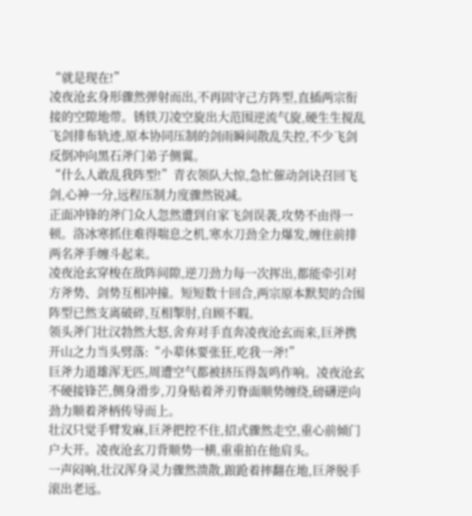“就是现在!”
凌夜沧玄身形骤然弹射而出,不再固守己方阵型,直插两宗衔接的空隙地带。锈铁刀凌空旋出大范围逆流气旋,硬生生搅乱飞剑排布轨迹,原本协同压制的剑雨瞬间散乱失控,不少飞剑反倒冲向黑石斧门弟子侧翼。
“什么人敢乱我阵型!”青衣领队大惊,急忙催动剑诀召回飞剑,心神一分,远程压制力度骤然锐减。
正面冲锋的斧门众人忽然遭到自家飞剑误袭,攻势不由得一顿。洛冰寒抓住难得喘息之机,寒水刀劲全力爆发,缠住前排两名斧手缠斗起来。
凌夜沧玄穿梭在敌阵间隙,逆刀劲力每一次挥出,都能牵引对方斧势、剑势互相冲撞。短短数十回合,两宗原本默契的合围阵型已然支离破碎,互相掣肘,自顾不暇。
领头斧门壮汉勃然大怒,舍弃对手直奔凌夜沧玄而来,巨斧携开山之力当头劈落:“小辈休要张狂,吃我一斧!”
巨斧力道雄浑无匹,周遭空气都被挤压得轰鸣作响。凌夜沧玄不硬接锋芒,侧身滑步,刀身贴着斧刃脊面顺势缠绕,磅礴逆向劲力顺着斧柄传导而上。
壮汉只觉手臂发麻,巨斧把控不住,招式骤然走空,重心前倾门户大开。凌夜沧玄刀背顺势一横,重重拍在他肩头。
一声闷响,壮汉浑身灵力骤然溃散,踉跄着摔翻在地,巨斧脱手滚出老远。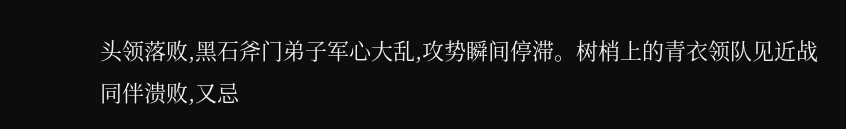头领落败,黑石斧门弟子军心大乱,攻势瞬间停滞。树梢上的青衣领队见近战同伴溃败,又忌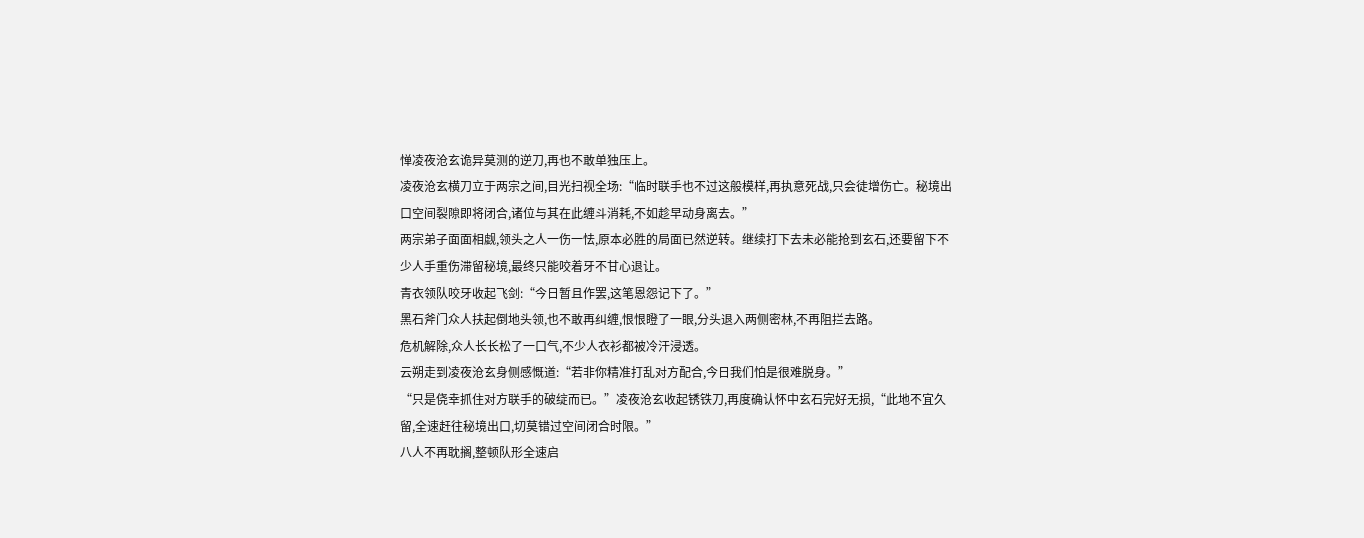惮凌夜沧玄诡异莫测的逆刀,再也不敢单独压上。
凌夜沧玄横刀立于两宗之间,目光扫视全场:“临时联手也不过这般模样,再执意死战,只会徒增伤亡。秘境出口空间裂隙即将闭合,诸位与其在此缠斗消耗,不如趁早动身离去。”
两宗弟子面面相觑,领头之人一伤一怯,原本必胜的局面已然逆转。继续打下去未必能抢到玄石,还要留下不少人手重伤滞留秘境,最终只能咬着牙不甘心退让。
青衣领队咬牙收起飞剑:“今日暂且作罢,这笔恩怨记下了。”
黑石斧门众人扶起倒地头领,也不敢再纠缠,恨恨瞪了一眼,分头退入两侧密林,不再阻拦去路。
危机解除,众人长长松了一口气,不少人衣衫都被冷汗浸透。
云朔走到凌夜沧玄身侧感慨道:“若非你精准打乱对方配合,今日我们怕是很难脱身。”
“只是侥幸抓住对方联手的破绽而已。”凌夜沧玄收起锈铁刀,再度确认怀中玄石完好无损,“此地不宜久留,全速赶往秘境出口,切莫错过空间闭合时限。”
八人不再耽搁,整顿队形全速启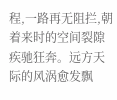程,一路再无阻拦,朝着来时的空间裂隙疾驰狂奔。远方天际的风涡愈发飘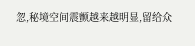忽,秘境空间震颤越来越明显,留给众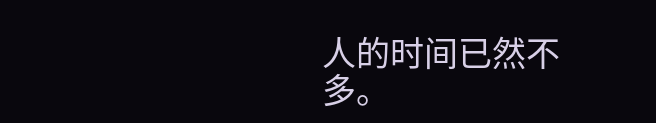人的时间已然不多。